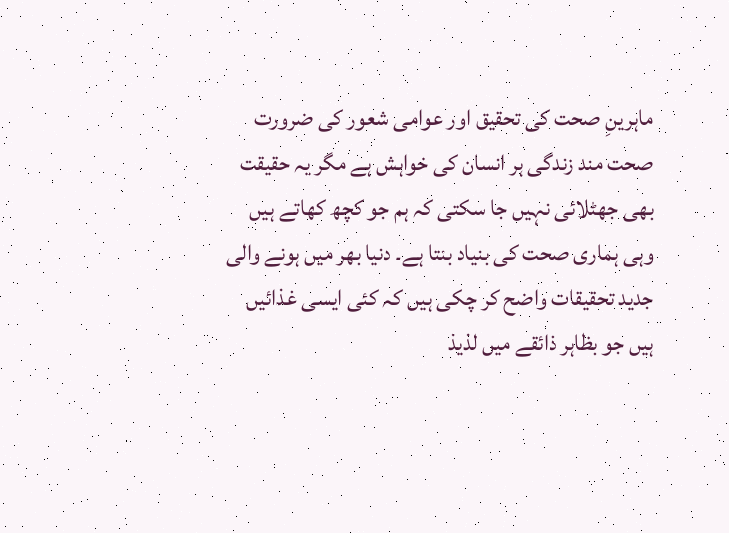ماہرینِ صحت کی تحقیق اور عوامی شعور کی ضرورت
صحت مند زندگی ہر انسان کی خواہش ہے مگر یہ حقیقت بھی جھٹلائی نہیں جا سکتی کہ ہم جو کچھ کھاتے ہیں وہی ہماری صحت کی بنیاد بنتا ہے۔ دنیا بھر میں ہونے والی جدید تحقیقات واضح کر چکی ہیں کہ کئی ایسی غذائیں ہیں جو بظاہر ذائقے میں لذیذ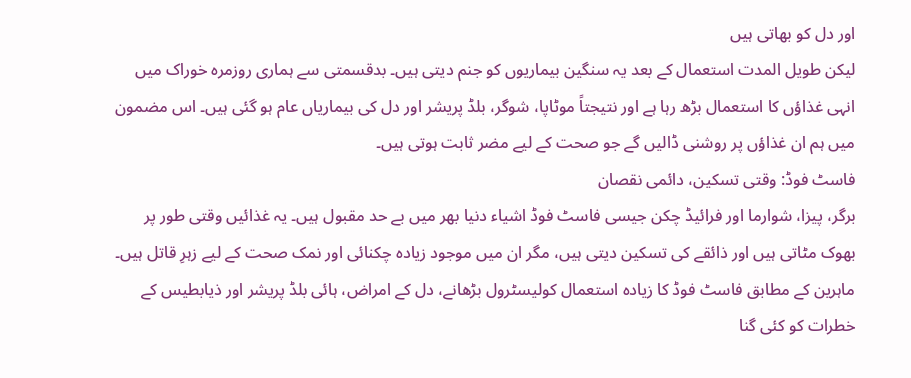اور دل کو بھاتی ہیں
لیکن طویل المدت استعمال کے بعد یہ سنگین بیماریوں کو جنم دیتی ہیں۔ بدقسمتی سے ہماری روزمرہ خوراک میں انہی غذاؤں کا استعمال بڑھ رہا ہے اور نتیجتاً موٹاپا، شوگر، بلڈ پریشر اور دل کی بیماریاں عام ہو گئی ہیں۔ اس مضمون میں ہم ان غذاؤں پر روشنی ڈالیں گے جو صحت کے لیے مضر ثابت ہوتی ہیں۔
فاسٹ فوڈ: وقتی تسکین، دائمی نقصان
برگر، پیزا، شوارما اور فرائیڈ چکن جیسی فاسٹ فوڈ اشیاء دنیا بھر میں بے حد مقبول ہیں۔ یہ غذائیں وقتی طور پر بھوک مٹاتی ہیں اور ذائقے کی تسکین دیتی ہیں، مگر ان میں موجود زیادہ چکنائی اور نمک صحت کے لیے زہرِ قاتل ہیں۔ ماہرین کے مطابق فاسٹ فوڈ کا زیادہ استعمال کولیسٹرول بڑھانے، دل کے امراض، ہائی بلڈ پریشر اور ذیابطیس کے خطرات کو کئی گنا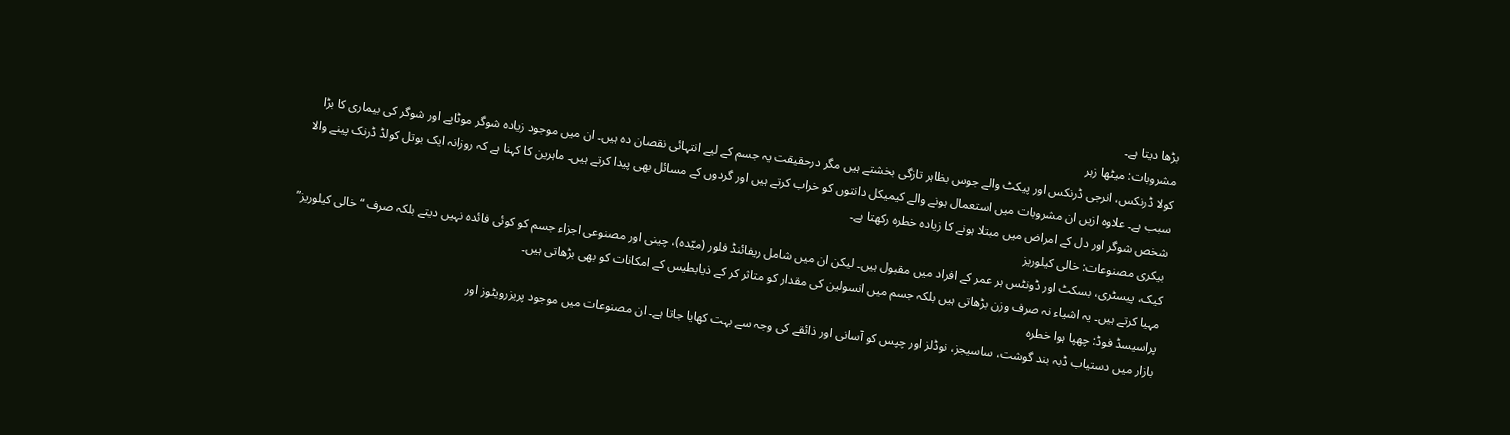بڑھا دیتا ہے۔
مشروبات: میٹھا زہر
کولا ڈرنکس، انرجی ڈرنکس اور پیکٹ والے جوس بظاہر تازگی بخشتے ہیں مگر درحقیقت یہ جسم کے لیے انتہائی نقصان دہ ہیں۔ ان میں موجود زیادہ شوگر موٹاپے اور شوگر کی بیماری کا بڑا سبب ہے۔ علاوہ ازیں ان مشروبات میں استعمال ہونے والے کیمیکل دانتوں کو خراب کرتے ہیں اور گردوں کے مسائل بھی پیدا کرتے ہیں۔ ماہرین کا کہنا ہے کہ روزانہ ایک بوتل کولڈ ڈرنک پینے والا شخص شوگر اور دل کے امراض میں مبتلا ہونے کا زیادہ خطرہ رکھتا ہے۔
بیکری مصنوعات: خالی کیلوریز
کیک، پیسٹری، بسکٹ اور ڈونٹس ہر عمر کے افراد میں مقبول ہیں۔ لیکن ان میں شامل ریفائنڈ فلور (میّدہ)، چینی اور مصنوعی اجزاء جسم کو کوئی فائدہ نہیں دیتے بلکہ صرف “خالی کیلوریز” مہیا کرتے ہیں۔ یہ اشیاء نہ صرف وزن بڑھاتی ہیں بلکہ جسم میں انسولین کی مقدار کو متاثر کر کے ذیابطیس کے امکانات کو بھی بڑھاتی ہیں۔
پراسیسڈ فوڈ: چھپا ہوا خطرہ
بازار میں دستیاب ڈبہ بند گوشت، ساسیجز، نوڈلز اور چپس کو آسانی اور ذائقے کی وجہ سے بہت کھایا جاتا ہے۔ ان مصنوعات میں موجود پریزرویٹوز اور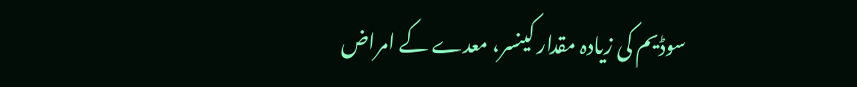سوڈیم کی زیادہ مقدار کینسر، معدے کے امراض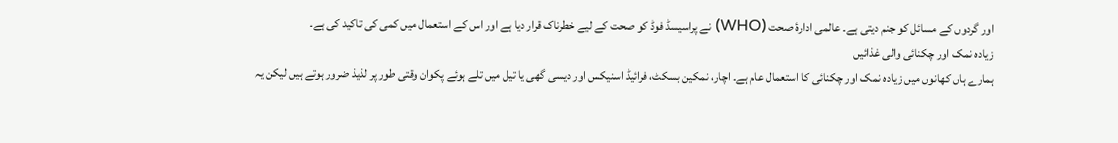اور گردوں کے مسائل کو جنم دیتی ہے۔ عالمی ادارۂ صحت (WHO) نے پراسیسڈ فوڈ کو صحت کے لیے خطرناک قرار دیا ہے اور اس کے استعمال میں کمی کی تاکید کی ہے۔
زیادہ نمک اور چکنائی والی غذائیں
ہمارے ہاں کھانوں میں زیادہ نمک اور چکنائی کا استعمال عام ہے۔ اچار، نمکین بسکٹ، فرائیڈ اسنیکس اور دیسی گھی یا تیل میں تلے ہوئے پکوان وقتی طور پر لذیذ ضرور ہوتے ہیں لیکن یہ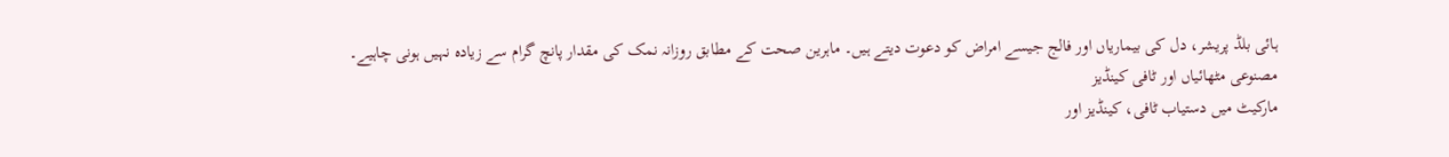ہائی بلڈ پریشر، دل کی بیماریاں اور فالج جیسے امراض کو دعوت دیتے ہیں۔ ماہرین صحت کے مطابق روزانہ نمک کی مقدار پانچ گرام سے زیادہ نہیں ہونی چاہیے۔
مصنوعی مٹھائیاں اور ٹافی کینڈیز
مارکیٹ میں دستیاب ٹافی، کینڈیز اور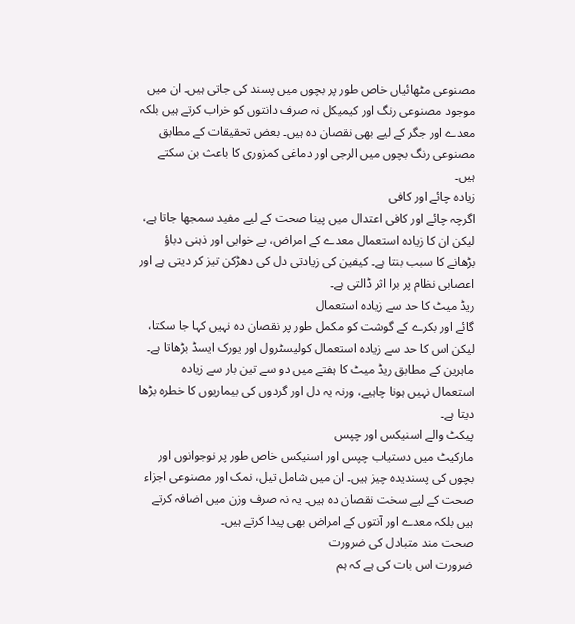مصنوعی مٹھائیاں خاص طور پر بچوں میں پسند کی جاتی ہیں۔ ان میں موجود مصنوعی رنگ اور کیمیکل نہ صرف دانتوں کو خراب کرتے ہیں بلکہ معدے اور جگر کے لیے بھی نقصان دہ ہیں۔ بعض تحقیقات کے مطابق مصنوعی رنگ بچوں میں الرجی اور دماغی کمزوری کا باعث بن سکتے ہیں۔
زیادہ چائے اور کافی
اگرچہ چائے اور کافی اعتدال میں پینا صحت کے لیے مفید سمجھا جاتا ہے، لیکن ان کا زیادہ استعمال معدے کے امراض، بے خوابی اور ذہنی دباؤ بڑھانے کا سبب بنتا ہے۔ کیفین کی زیادتی دل کی دھڑکن تیز کر دیتی ہے اور اعصابی نظام پر برا اثر ڈالتی ہے۔
ریڈ میٹ کا حد سے زیادہ استعمال
گائے اور بکرے کے گوشت کو مکمل طور پر نقصان دہ نہیں کہا جا سکتا، لیکن اس کا حد سے زیادہ استعمال کولیسٹرول اور یورک ایسڈ بڑھاتا ہے۔ ماہرین کے مطابق ریڈ میٹ کا ہفتے میں دو سے تین بار سے زیادہ استعمال نہیں ہونا چاہیے، ورنہ یہ دل اور گردوں کی بیماریوں کا خطرہ بڑھا دیتا ہے۔
پیکٹ والے اسنیکس اور چپس
مارکیٹ میں دستیاب چپس اور اسنیکس خاص طور پر نوجوانوں اور بچوں کی پسندیدہ چیز ہیں۔ ان میں شامل تیل، نمک اور مصنوعی اجزاء صحت کے لیے سخت نقصان دہ ہیں۔ یہ نہ صرف وزن میں اضافہ کرتے ہیں بلکہ معدے اور آنتوں کے امراض بھی پیدا کرتے ہیں۔
صحت مند متبادل کی ضرورت
ضرورت اس بات کی ہے کہ ہم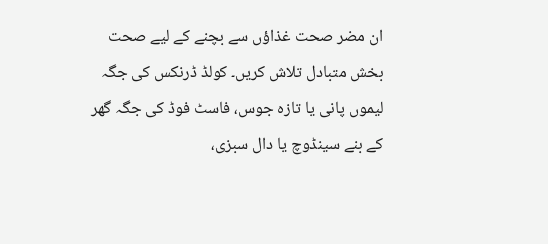ان مضر صحت غذاؤں سے بچنے کے لیے صحت بخش متبادل تلاش کریں۔ کولڈ ڈرنکس کی جگہ لیموں پانی یا تازہ جوس، فاسٹ فوڈ کی جگہ گھر کے بنے سینڈوچ یا دال سبزی،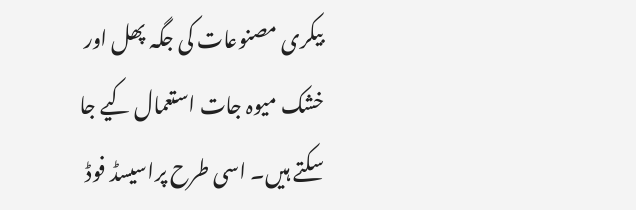بیکری مصنوعات کی جگہ پھل اور خشک میوہ جات استعمال کیے جا سکتے ہیں۔ اسی طرح پراسیسڈ فوڈ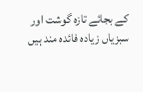کے بجائے تازہ گوشت اور سبزیاں زیادہ فائدہ مند ہیں